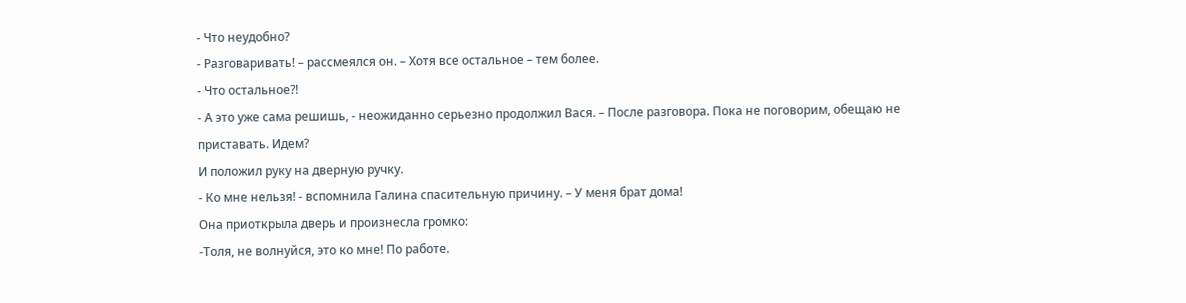- Что неудобно?
- Разговаривать! – рассмеялся он. – Хотя все остальное – тем более.
- Что остальное?!
- А это уже сама решишь, - неожиданно серьезно продолжил Вася. – После разговора. Пока не поговорим, обещаю не приставать. Идем?
И положил руку на дверную ручку.
- Ко мне нельзя! - вспомнила Галина спасительную причину. – У меня брат дома!
Она приоткрыла дверь и произнесла громко:
-Толя, не волнуйся, это ко мне! По работе.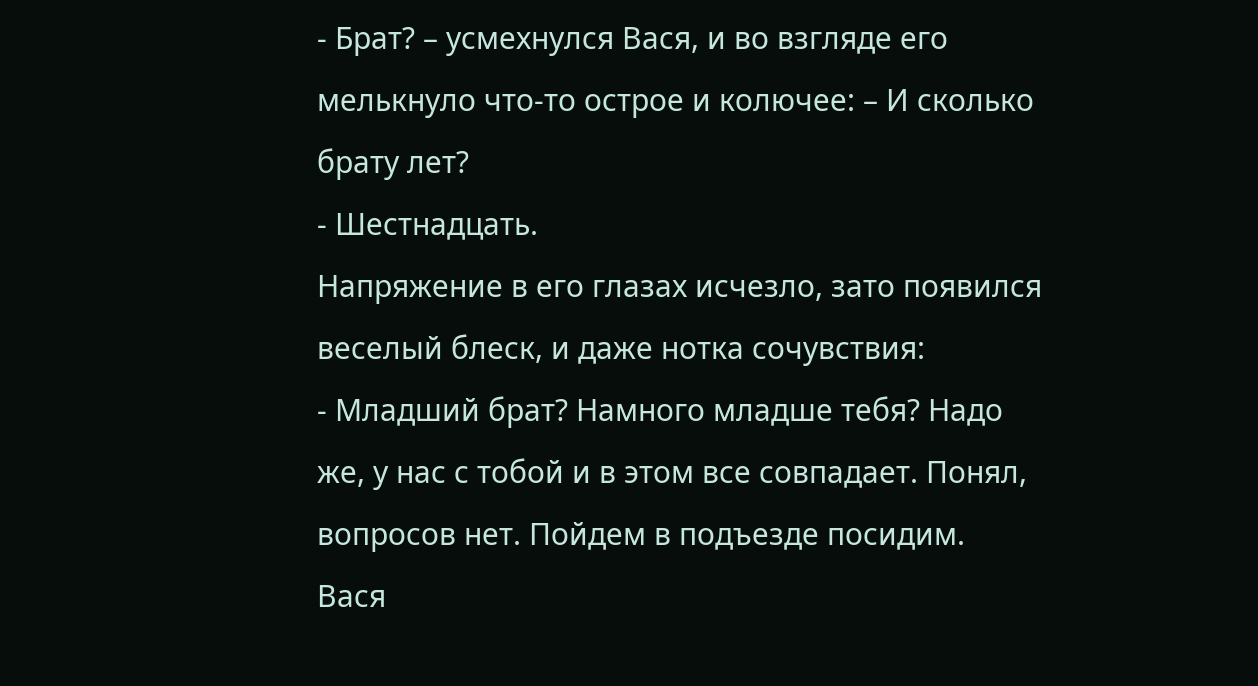- Брат? – усмехнулся Вася, и во взгляде его мелькнуло что-то острое и колючее: – И сколько брату лет?
- Шестнадцать.
Напряжение в его глазах исчезло, зато появился веселый блеск, и даже нотка сочувствия:
- Младший брат? Намного младше тебя? Надо же, у нас с тобой и в этом все совпадает. Понял, вопросов нет. Пойдем в подъезде посидим.
Вася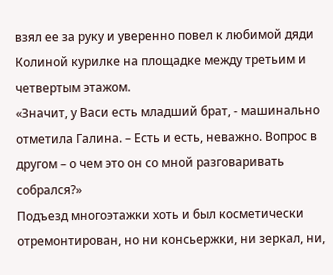взял ее за руку и уверенно повел к любимой дяди Колиной курилке на площадке между третьим и четвертым этажом.
«Значит, у Васи есть младший брат, - машинально отметила Галина. – Есть и есть, неважно. Вопрос в другом – о чем это он со мной разговаривать собрался?»
Подъезд многоэтажки хоть и был косметически отремонтирован, но ни консьержки, ни зеркал, ни,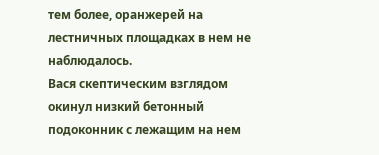тем более, оранжерей на лестничных площадках в нем не наблюдалось.
Вася скептическим взглядом окинул низкий бетонный подоконник с лежащим на нем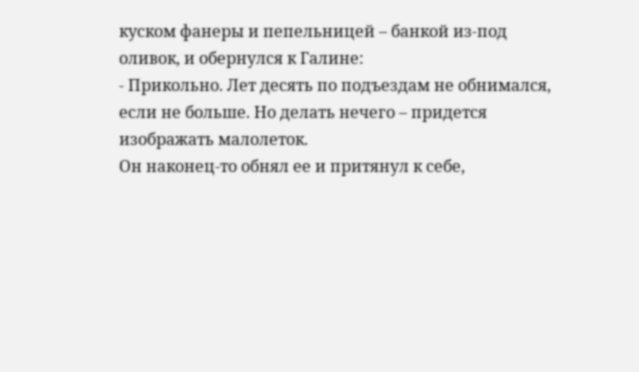куском фанеры и пепельницей – банкой из-под оливок, и обернулся к Галине:
- Прикольно. Лет десять по подъездам не обнимался, если не больше. Но делать нечего – придется изображать малолеток.
Он наконец-то обнял ее и притянул к себе,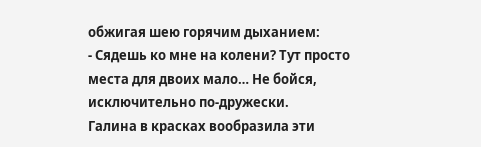обжигая шею горячим дыханием:
- Сядешь ко мне на колени? Тут просто места для двоих мало… Не бойся, исключительно по-дружески.
Галина в красках вообразила эти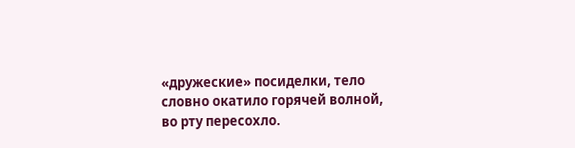«дружеские» посиделки, тело словно окатило горячей волной, во рту пересохло.